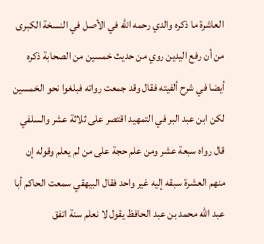العاشرة ما ذكره والدي رحمه الله في الأصل في النسخة الكبرى من أن رفع اليدين روي من حديث خمسين من الصحابة ذكره أيضا في شرح ألفيته فقال وقد جمعت رواته فبلغوا نحو الخمسين لكن ابن عبد البر في التمهيد اقتصر على ثلاثة عشر والسلفي قال رواه سبعة عشر ومن علم حجة على من لم يعلم وقوله إن منهم العشرة سبقه إليه غير واحد فقال البيهقي سمعت الحاكم أبا عبد الله محمد بن عبد الحافظ يقول لا نعلم سنة اتفق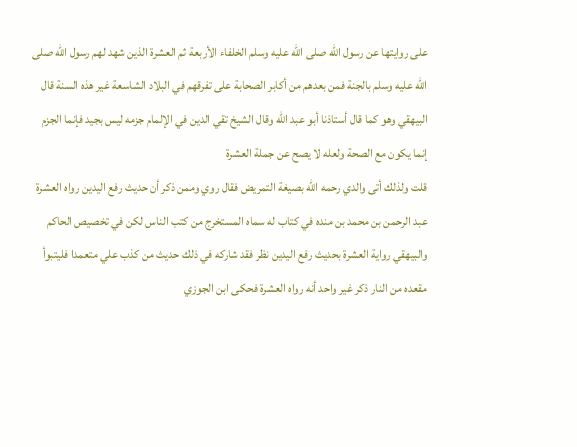على روايتها عن رسول الله صلى الله عليه وسلم الخلفاء الأربعة ثم العشرة الذين شهد لهم رسول الله صلى الله عليه وسلم بالجنة فمن بعدهم من أكابر الصحابة على تفرقهم في البلاد الشاسعة غير هذه السنة قال البيهقي وهو كما قال أستاذنا أبو عبد الله وقال الشيخ تقي الدين في الإلمام جزمه ليس بجيد فإنما الجزم إنما يكون مع الصحة ولعله لا يصح عن جملة العشرة
قلت ولذلك أتى والدي رحمه الله بصيغة التمريض فقال روي وممن ذكر أن حديث رفع اليدين رواه العشرة عبد الرحمن بن محمد بن منده في كتاب له سماه المستخرج من كتب الناس لكن في تخصيص الحاكم والبيهقي رواية العشرة بحديث رفع اليدين نظر فقد شاركه في ذلك حديث من كذب علي متعمدا فليتبوأ مقعده من النار ذكر غير واحد أنه رواه العشرة فحكى ابن الجوزي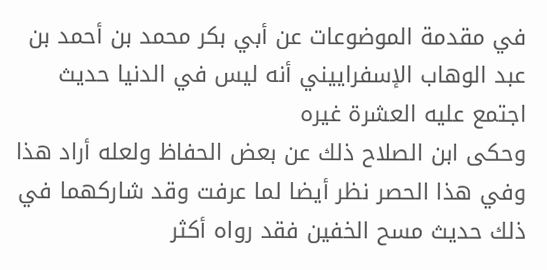في مقدمة الموضوعات عن أبي بكر محمد بن أحمد بن عبد الوهاب الإسفراييني أنه ليس في الدنيا حديث اجتمع عليه العشرة غيره
وحكى ابن الصلاح ذلك عن بعض الحفاظ ولعله أراد هذا وفي هذا الحصر نظر أيضا لما عرفت وقد شاركهما في ذلك حديث مسح الخفين فقد رواه أكثر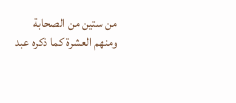من ستين من الصحابة ومنهم العشرة كما ذكره عبد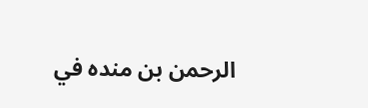الرحمن بن منده في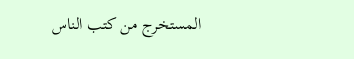المستخرج من كتب الناس